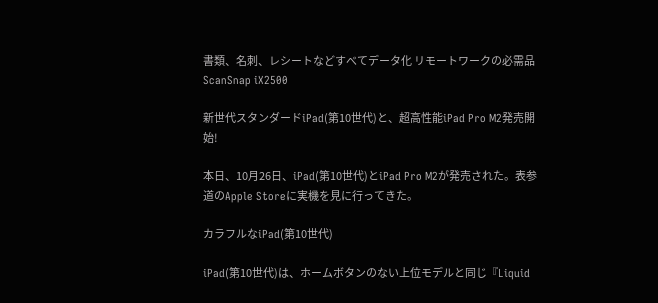書類、名刺、レシートなどすべてデータ化 リモートワークの必需品 ScanSnap iX2500

新世代スタンダードiPad(第10世代)と、超高性能iPad Pro M2発売開始!

本日、10月26日、iPad(第10世代)とiPad Pro M2が発売された。表参道のApple Storeに実機を見に行ってきた。

カラフルなiPad(第10世代)

iPad(第10世代)は、ホームボタンのない上位モデルと同じ『Liquid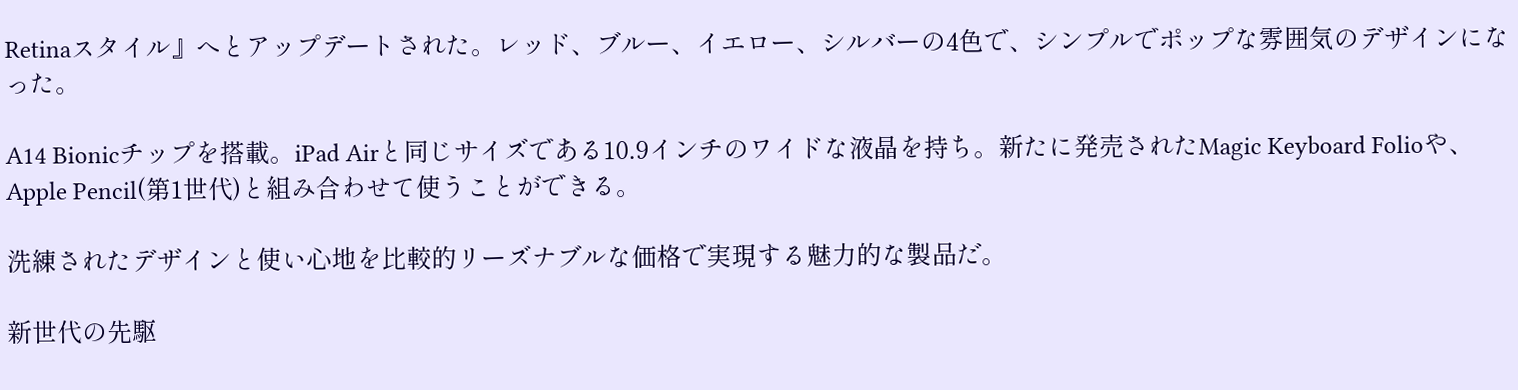Retinaスタイル』へとアップデートされた。レッド、ブルー、イエロー、シルバーの4色で、シンプルでポップな雰囲気のデザインになった。

A14 Bionicチップを搭載。iPad Airと同じサイズである10.9インチのワイドな液晶を持ち。新たに発売されたMagic Keyboard Folioや、Apple Pencil(第1世代)と組み合わせて使うことができる。

洗練されたデザインと使い心地を比較的リーズナブルな価格で実現する魅力的な製品だ。

新世代の先駆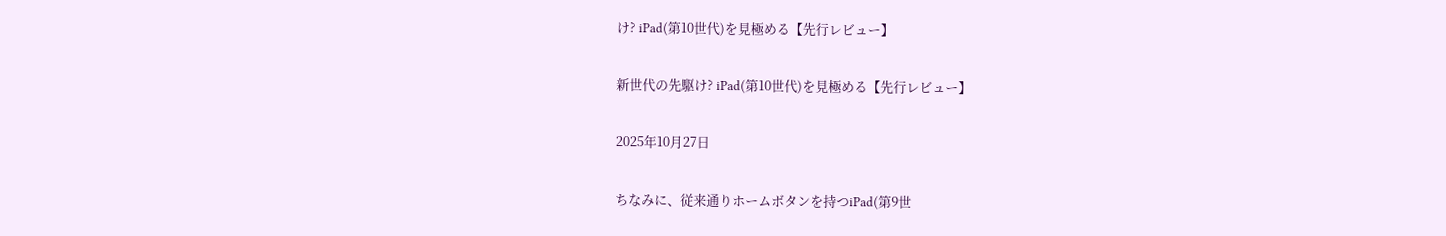け? iPad(第10世代)を見極める【先行レビュー】

新世代の先駆け? iPad(第10世代)を見極める【先行レビュー】

2025年10月27日

ちなみに、従来通りホームボタンを持つiPad(第9世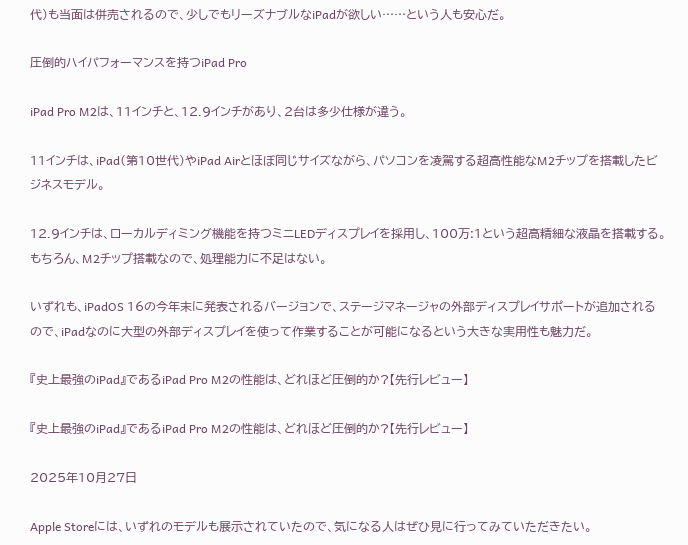代)も当面は併売されるので、少しでもリーズナブルなiPadが欲しい……という人も安心だ。

圧倒的ハイパフォーマンスを持つiPad Pro

iPad Pro M2は、11インチと、12.9インチがあり、2台は多少仕様が違う。

11インチは、iPad(第10世代)やiPad Airとほぼ同じサイズながら、パソコンを凌駕する超高性能なM2チップを搭載したビジネスモデル。

12.9インチは、ローカルディミング機能を持つミニLEDディスプレイを採用し、100万:1という超高精細な液晶を搭載する。もちろん、M2チップ搭載なので、処理能力に不足はない。

いずれも、iPadOS 16の今年末に発表されるバージョンで、ステージマネージャの外部ディスプレイサポートが追加されるので、iPadなのに大型の外部ディスプレイを使って作業することが可能になるという大きな実用性も魅力だ。

『史上最強のiPad』であるiPad Pro M2の性能は、どれほど圧倒的か?【先行レビュー】

『史上最強のiPad』であるiPad Pro M2の性能は、どれほど圧倒的か?【先行レビュー】

2025年10月27日

Apple Storeには、いずれのモデルも展示されていたので、気になる人はぜひ見に行ってみていただきたい。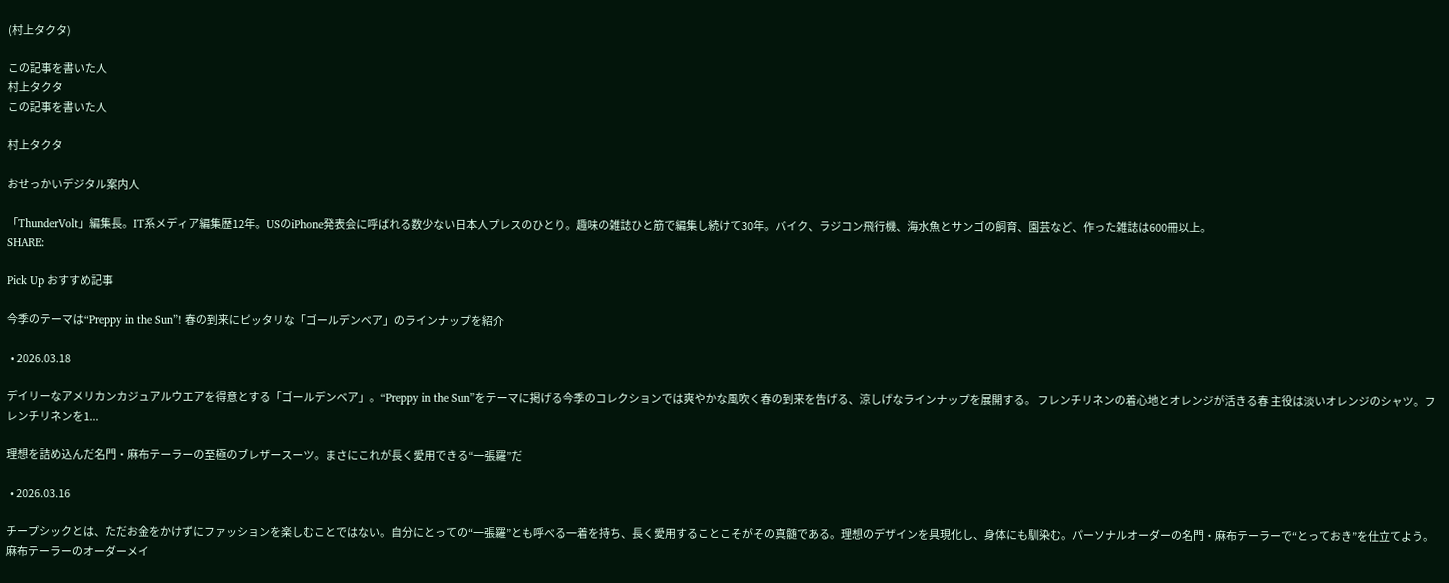(村上タクタ)

この記事を書いた人
村上タクタ
この記事を書いた人

村上タクタ

おせっかいデジタル案内人

「ThunderVolt」編集長。IT系メディア編集歴12年。USのiPhone発表会に呼ばれる数少ない日本人プレスのひとり。趣味の雑誌ひと筋で編集し続けて30年。バイク、ラジコン飛行機、海水魚とサンゴの飼育、園芸など、作った雑誌は600冊以上。
SHARE:

Pick Up おすすめ記事

今季のテーマは“Preppy in the Sun”! 春の到来にピッタリな「ゴールデンベア」のラインナップを紹介

  • 2026.03.18

デイリーなアメリカンカジュアルウエアを得意とする「ゴールデンベア」。“Preppy in the Sun”をテーマに掲げる今季のコレクションでは爽やかな風吹く春の到来を告げる、涼しげなラインナップを展開する。 フレンチリネンの着心地とオレンジが活きる春 主役は淡いオレンジのシャツ。フレンチリネンを1...

理想を詰め込んだ名門・麻布テーラーの至極のブレザースーツ。まさにこれが長く愛用できる“一張羅”だ

  • 2026.03.16

チープシックとは、ただお金をかけずにファッションを楽しむことではない。自分にとっての“一張羅”とも呼べる一着を持ち、長く愛用することこそがその真髄である。理想のデザインを具現化し、身体にも馴染む。パーソナルオーダーの名門・麻布テーラーで“とっておき”を仕立てよう。 麻布テーラーのオーダーメイ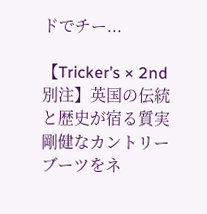ドでチー...

【Tricker’s × 2nd別注】英国の伝統と歴史が宿る質実剛健なカントリーブーツをネ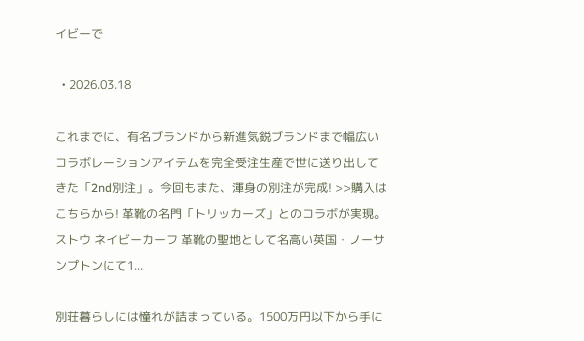イビーで

  • 2026.03.18

これまでに、有名ブランドから新進気鋭ブランドまで幅広いコラボレーションアイテムを完全受注生産で世に送り出してきた「2nd別注」。今回もまた、渾身の別注が完成! >>購入はこちらから! 革靴の名門「トリッカーズ」とのコラボが実現。ストウ ネイビーカーフ 革靴の聖地として名高い英国・ノーサンプトンにて1...

別荘暮らしには憧れが詰まっている。1500万円以下から手に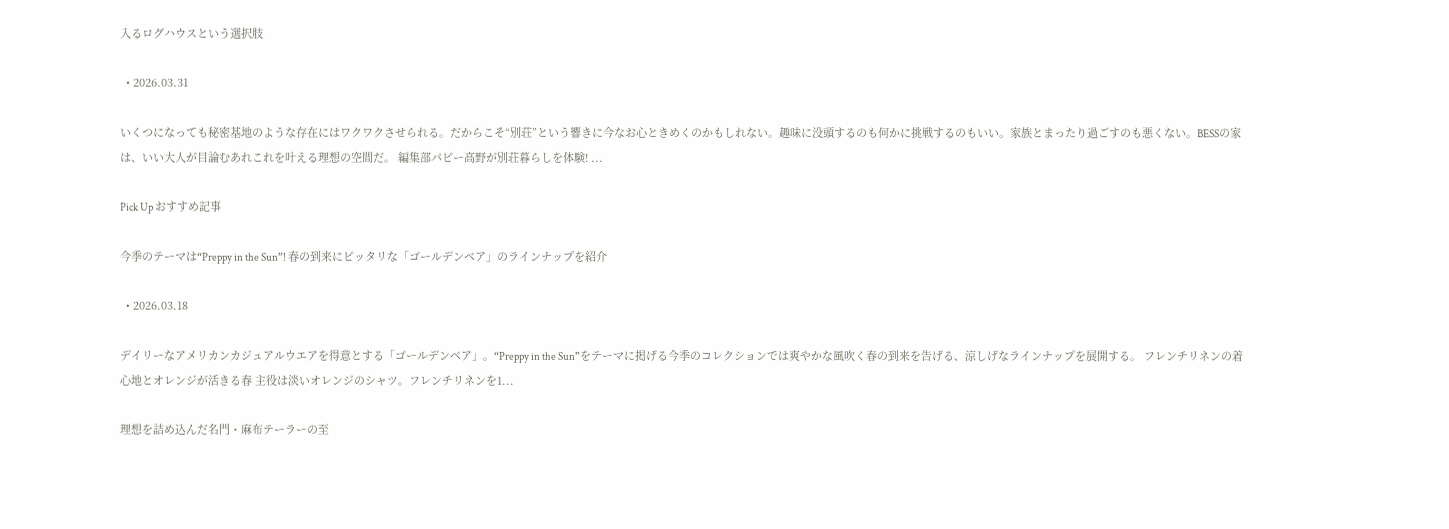入るログハウスという選択肢

  • 2026.03.31

いくつになっても秘密基地のような存在にはワクワクさせられる。だからこそ“別荘”という響きに今なお心ときめくのかもしれない。趣味に没頭するのも何かに挑戦するのもいい。家族とまったり過ごすのも悪くない。BESSの家は、いい大人が目論むあれこれを叶える理想の空間だ。 編集部パピー高野が別荘暮らしを体験! ...

Pick Up おすすめ記事

今季のテーマは“Preppy in the Sun”! 春の到来にピッタリな「ゴールデンベア」のラインナップを紹介

  • 2026.03.18

デイリーなアメリカンカジュアルウエアを得意とする「ゴールデンベア」。“Preppy in the Sun”をテーマに掲げる今季のコレクションでは爽やかな風吹く春の到来を告げる、涼しげなラインナップを展開する。 フレンチリネンの着心地とオレンジが活きる春 主役は淡いオレンジのシャツ。フレンチリネンを1...

理想を詰め込んだ名門・麻布テーラーの至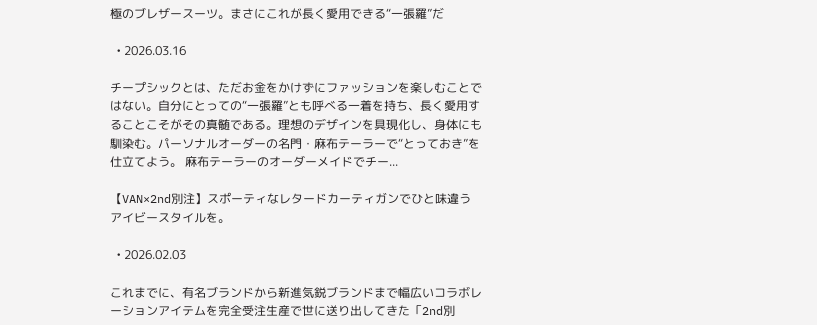極のブレザースーツ。まさにこれが長く愛用できる“一張羅”だ

  • 2026.03.16

チープシックとは、ただお金をかけずにファッションを楽しむことではない。自分にとっての“一張羅”とも呼べる一着を持ち、長く愛用することこそがその真髄である。理想のデザインを具現化し、身体にも馴染む。パーソナルオーダーの名門・麻布テーラーで“とっておき”を仕立てよう。 麻布テーラーのオーダーメイドでチー...

【VAN×2nd別注】スポーティなレタードカーティガンでひと味違うアイビースタイルを。

  • 2026.02.03

これまでに、有名ブランドから新進気鋭ブランドまで幅広いコラボレーションアイテムを完全受注生産で世に送り出してきた「2nd別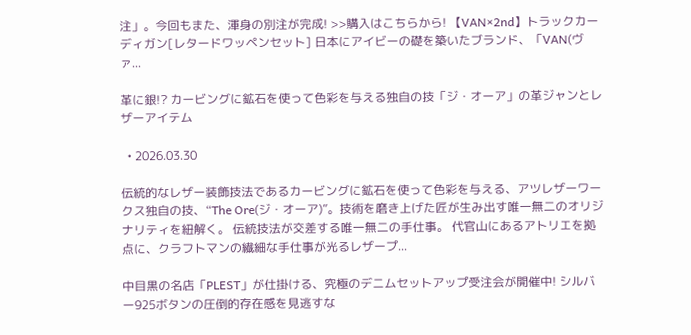注」。今回もまた、渾身の別注が完成! >>購入はこちらから! 【VAN×2nd】トラックカーディガン[レタードワッペンセット] 日本にアイビーの礎を築いたブランド、「VAN(ヴァ...

革に銀!? カービングに鉱石を使って色彩を与える独自の技「ジ・オーア」の革ジャンとレザーアイテム

  • 2026.03.30

伝統的なレザー装飾技法であるカービングに鉱石を使って色彩を与える、アツレザーワークス独自の技、“The Ore(ジ・オーア)”。技術を磨き上げた匠が生み出す唯一無二のオリジナリティを紐解く。 伝統技法が交差する唯一無二の手仕事。 代官山にあるアトリエを拠点に、クラフトマンの繊細な手仕事が光るレザープ...

中目黒の名店「PLEST」が仕掛ける、究極のデニムセットアップ受注会が開催中! シルバー925ボタンの圧倒的存在感を見逃すな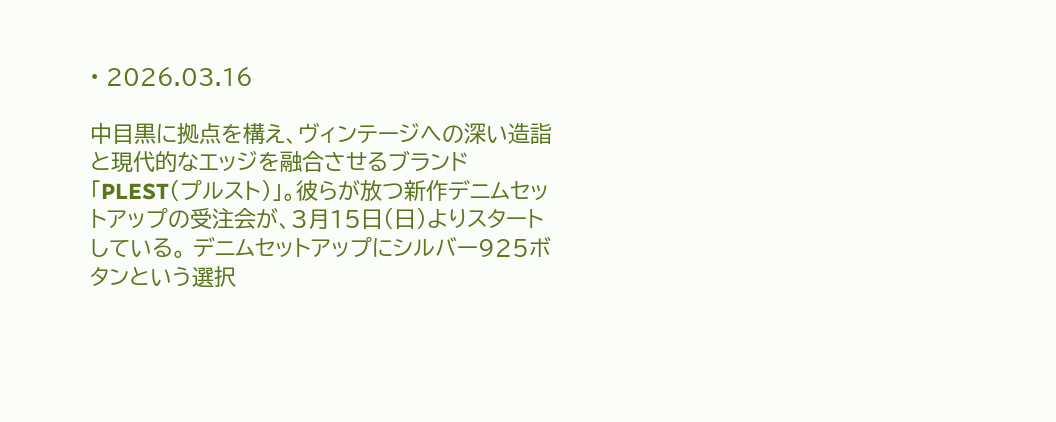• 2026.03.16

中目黒に拠点を構え、ヴィンテージへの深い造詣と現代的なエッジを融合させるブランド「PLEST(プルスト)」。彼らが放つ新作デニムセットアップの受注会が、3月15日(日)よりスタートしている。 デニムセットアップにシルバー925ボタンという選択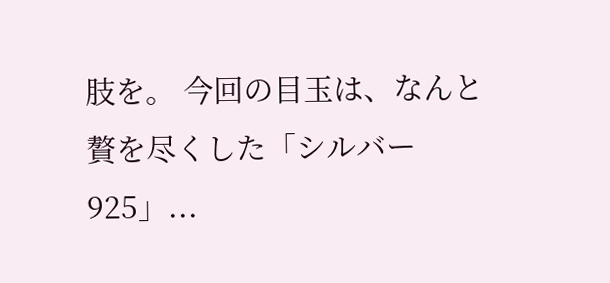肢を。 今回の目玉は、なんと贅を尽くした「シルバー925」...